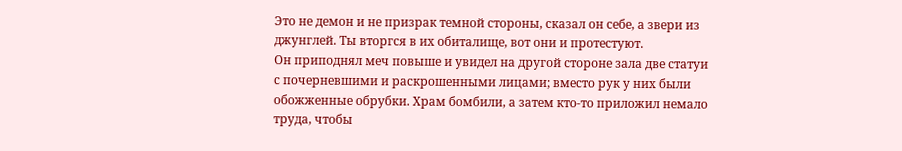Это не демон и не призрак темной стороны, сказал он себе, а звери из джунглей. Ты вторгся в их обиталище, вот они и протестуют.
Он приподнял меч повыше и увидел на другой стороне зала две статуи с почерневшими и раскрошенными лицами; вместо рук у них были обожженные обрубки. Храм бомбили, а затем кто-то приложил немало труда, чтобы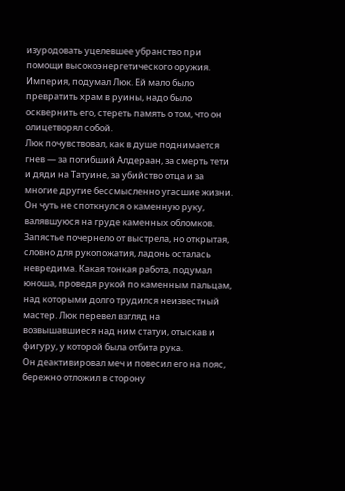изуродовать уцелевшее убранство при помощи высокоэнергетического оружия.
Империя, подумал Люк. Ей мало было превратить храм в руины, надо было осквернить его, стереть память о том, что он олицетворял собой.
Люк почувствовал, как в душе поднимается гнев — за погибший Алдераан, за смерть тети и дяди на Татуине, за убийство отца и за многие другие бессмысленно угасшие жизни.
Он чуть не споткнулся о каменную руку, валявшуюся на груде каменных обломков. Запястье почернело от выстрела, но открытая, словно для рукопожатия, ладонь осталась невредима. Какая тонкая работа, подумал юноша, проведя рукой по каменным пальцам, над которыми долго трудился неизвестный мастер. Люк перевел взгляд на возвышавшиеся над ним статуи, отыскав и фигуру, у которой была отбита рука.
Он деактивировал меч и повесил его на пояс, бережно отложил в сторону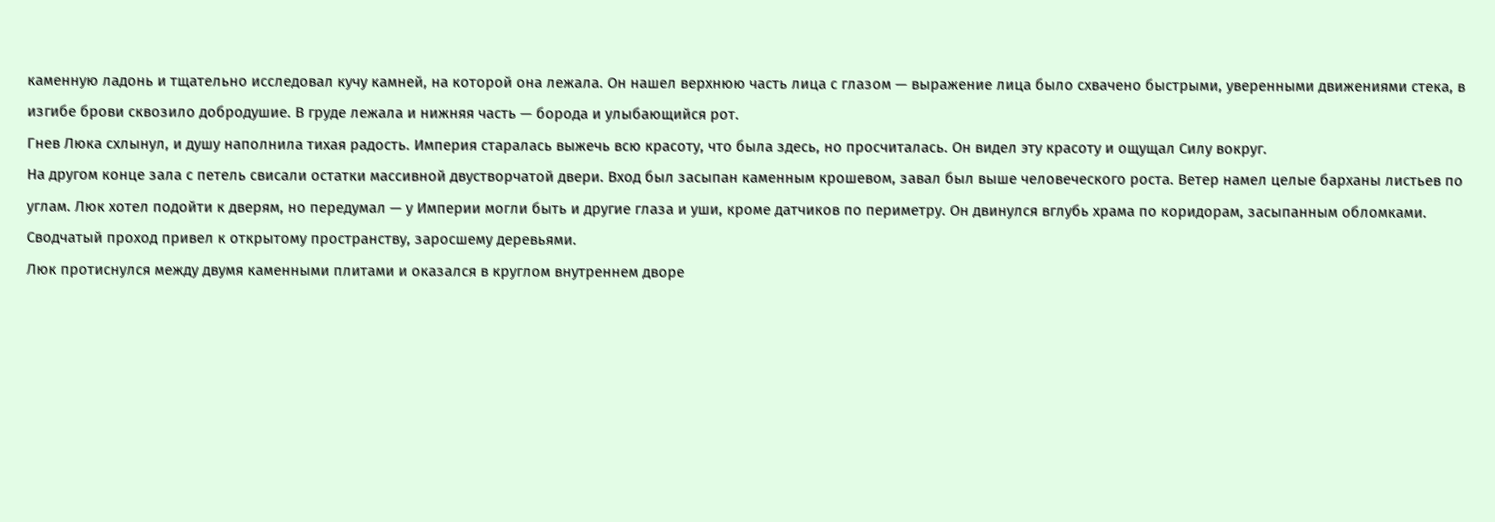каменную ладонь и тщательно исследовал кучу камней, на которой она лежала. Он нашел верхнюю часть лица с глазом — выражение лица было схвачено быстрыми, уверенными движениями стека, в изгибе брови сквозило добродушие. В груде лежала и нижняя часть — борода и улыбающийся рот.
Гнев Люка схлынул, и душу наполнила тихая радость. Империя старалась выжечь всю красоту, что была здесь, но просчиталась. Он видел эту красоту и ощущал Силу вокруг.
На другом конце зала с петель свисали остатки массивной двустворчатой двери. Вход был засыпан каменным крошевом, завал был выше человеческого роста. Ветер намел целые барханы листьев по углам. Люк хотел подойти к дверям, но передумал — у Империи могли быть и другие глаза и уши, кроме датчиков по периметру. Он двинулся вглубь храма по коридорам, засыпанным обломками. Сводчатый проход привел к открытому пространству, заросшему деревьями.
Люк протиснулся между двумя каменными плитами и оказался в круглом внутреннем дворе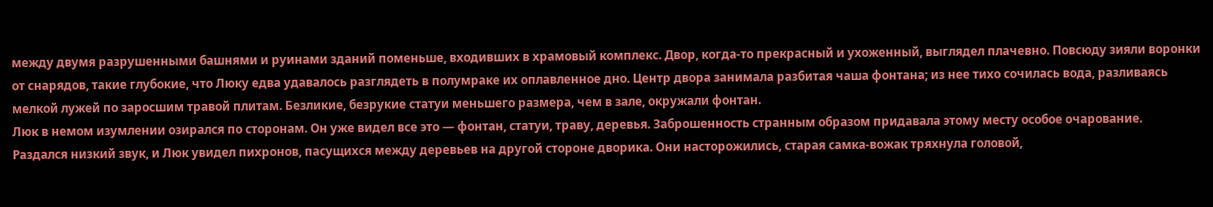между двумя разрушенными башнями и руинами зданий поменьше, входивших в храмовый комплекс. Двор, когда-то прекрасный и ухоженный, выглядел плачевно. Повсюду зияли воронки от снарядов, такие глубокие, что Люку едва удавалось разглядеть в полумраке их оплавленное дно. Центр двора занимала разбитая чаша фонтана; из нее тихо сочилась вода, разливаясь мелкой лужей по заросшим травой плитам. Безликие, безрукие статуи меньшего размера, чем в зале, окружали фонтан.
Люк в немом изумлении озирался по сторонам. Он уже видел все это — фонтан, статуи, траву, деревья. Заброшенность странным образом придавала этому месту особое очарование.
Раздался низкий звук, и Люк увидел пихронов, пасущихся между деревьев на другой стороне дворика. Они насторожились, старая самка-вожак тряхнула головой,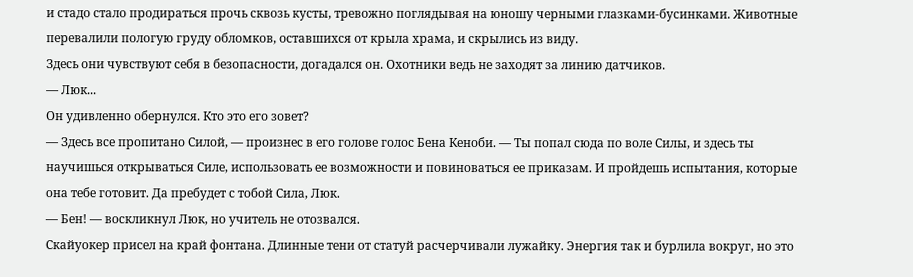и стадо стало продираться прочь сквозь кусты, тревожно поглядывая на юношу черными глазками-бусинками. Животные перевалили пологую груду обломков, оставшихся от крыла храма, и скрылись из виду.
Здесь они чувствуют себя в безопасности, догадался он. Охотники ведь не заходят за линию датчиков.
— Люк...
Он удивленно обернулся. Кто это его зовет?
— Здесь все пропитано Силой, — произнес в его голове голос Бена Кеноби. — Ты попал сюда по воле Силы, и здесь ты научишься открываться Силе, использовать ее возможности и повиноваться ее приказам. И пройдешь испытания, которые она тебе готовит. Да пребудет с тобой Сила, Люк.
— Бен! — воскликнул Люк, но учитель не отозвался.
Скайуокер присел на край фонтана. Длинные тени от статуй расчерчивали лужайку. Энергия так и бурлила вокруг, но это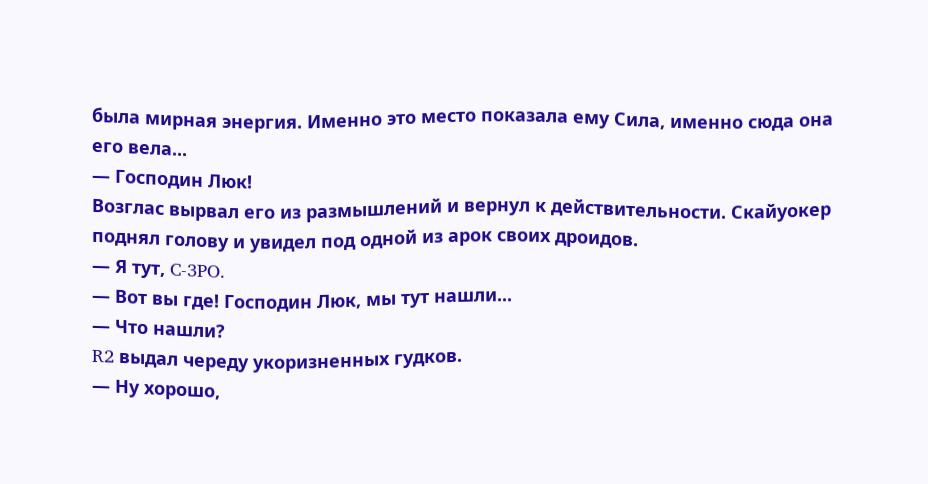была мирная энергия. Именно это место показала ему Сила, именно сюда она его вела...
— Господин Люк!
Возглас вырвал его из размышлений и вернул к действительности. Скайуокер поднял голову и увидел под одной из арок своих дроидов.
— Я тут, C-3PO.
— Вот вы где! Господин Люк, мы тут нашли...
— Что нашли?
R2 выдал череду укоризненных гудков.
— Ну хорошо,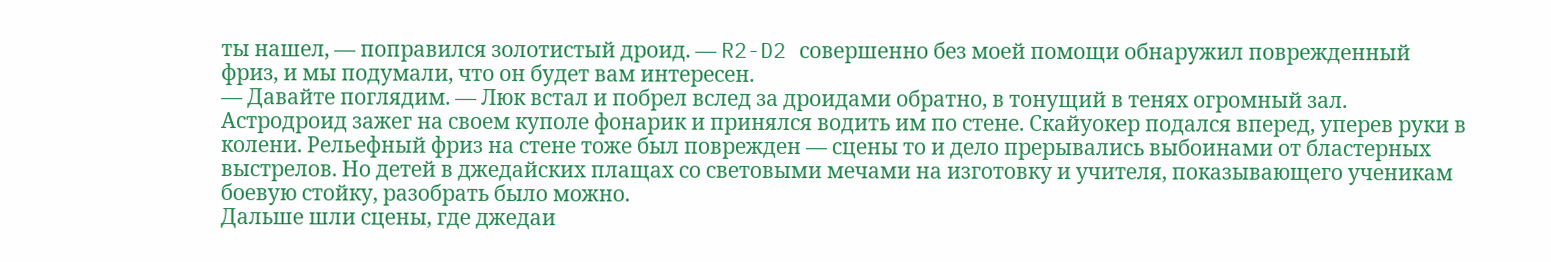ты нашел, — поправился золотистый дроид. — R2-D2 совершенно без моей помощи обнаружил поврежденный фриз, и мы подумали, что он будет вам интересен.
— Давайте поглядим. — Люк встал и побрел вслед за дроидами обратно, в тонущий в тенях огромный зал.
Астродроид зажег на своем куполе фонарик и принялся водить им по стене. Скайуокер подался вперед, уперев руки в колени. Рельефный фриз на стене тоже был поврежден — сцены то и дело прерывались выбоинами от бластерных выстрелов. Но детей в джедайских плащах со световыми мечами на изготовку и учителя, показывающего ученикам боевую стойку, разобрать было можно.
Дальше шли сцены, где джедаи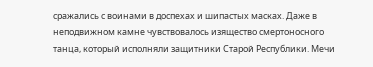сражались с воинами в доспехах и шипастых масках. Даже в неподвижном камне чувствовалось изящество смертоносного танца, который исполняли защитники Старой Республики. Мечи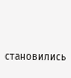становились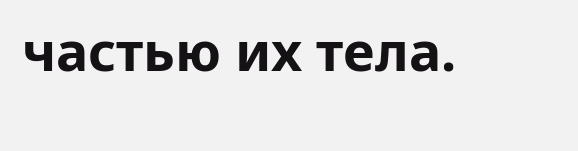частью их тела.